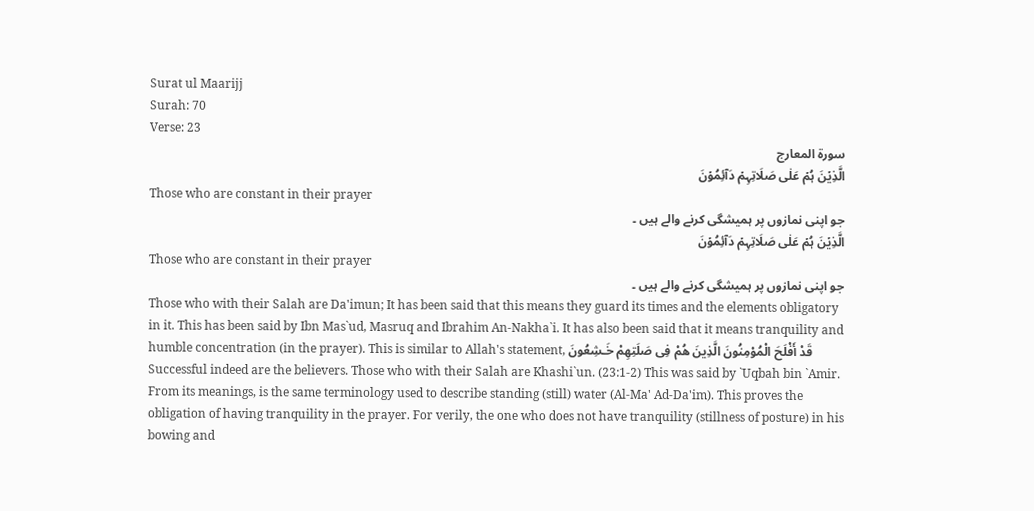Surat ul Maarijj
Surah: 70
Verse: 23
سورة المعارج
الَّذِیۡنَ ہُمۡ عَلٰی صَلَاتِہِمۡ دَآئِمُوۡنَ
Those who are constant in their prayer
جو اپنی نمازوں پر ہمیشگی کرنے والے ہیں ۔
الَّذِیۡنَ ہُمۡ عَلٰی صَلَاتِہِمۡ دَآئِمُوۡنَ
Those who are constant in their prayer
جو اپنی نمازوں پر ہمیشگی کرنے والے ہیں ۔
Those who with their Salah are Da'imun; It has been said that this means they guard its times and the elements obligatory in it. This has been said by Ibn Mas`ud, Masruq and Ibrahim An-Nakha`i. It has also been said that it means tranquility and humble concentration (in the prayer). This is similar to Allah's statement, قَدْ أَفْلَحَ الْمُوْمِنُونَ الَّذِينَ هُمْ فِى صَلَتِهِمْ خَـشِعُونَ Successful indeed are the believers. Those who with their Salah are Khashi`un. (23:1-2) This was said by `Uqbah bin `Amir. From its meanings, is the same terminology used to describe standing (still) water (Al-Ma' Ad-Da'im). This proves the obligation of having tranquility in the prayer. For verily, the one who does not have tranquility (stillness of posture) in his bowing and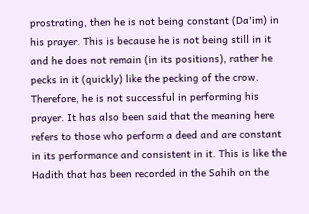prostrating, then he is not being constant (Da'im) in his prayer. This is because he is not being still in it and he does not remain (in its positions), rather he pecks in it (quickly) like the pecking of the crow. Therefore, he is not successful in performing his prayer. It has also been said that the meaning here refers to those who perform a deed and are constant in its performance and consistent in it. This is like the Hadith that has been recorded in the Sahih on the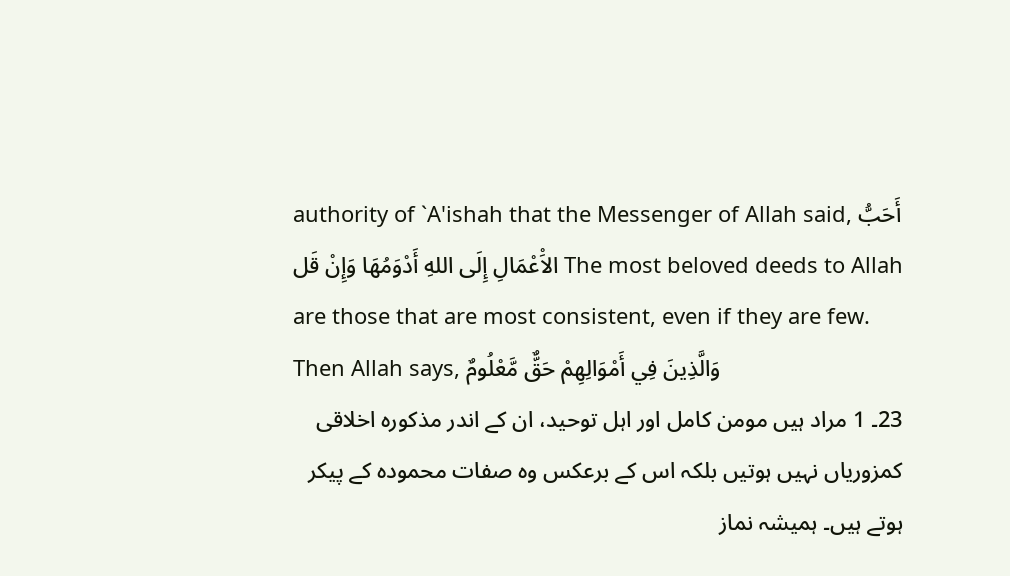authority of `A'ishah that the Messenger of Allah said, أَحَبُّ الاَْعْمَالِ إِلَى اللهِ أَدْوَمُهَا وَإِنْ قَل The most beloved deeds to Allah are those that are most consistent, even if they are few. Then Allah says, وَالَّذِينَ فِي أَمْوَالِهِمْ حَقٌّ مَّعْلُومٌ
23۔ 1 مراد ہیں مومن کامل اور اہل توحید، ان کے اندر مذکورہ اخلاقی کمزوریاں نہیں ہوتیں بلکہ اس کے برعکس وہ صفات محمودہ کے پیکر ہوتے ہیں۔ ہمیشہ نماز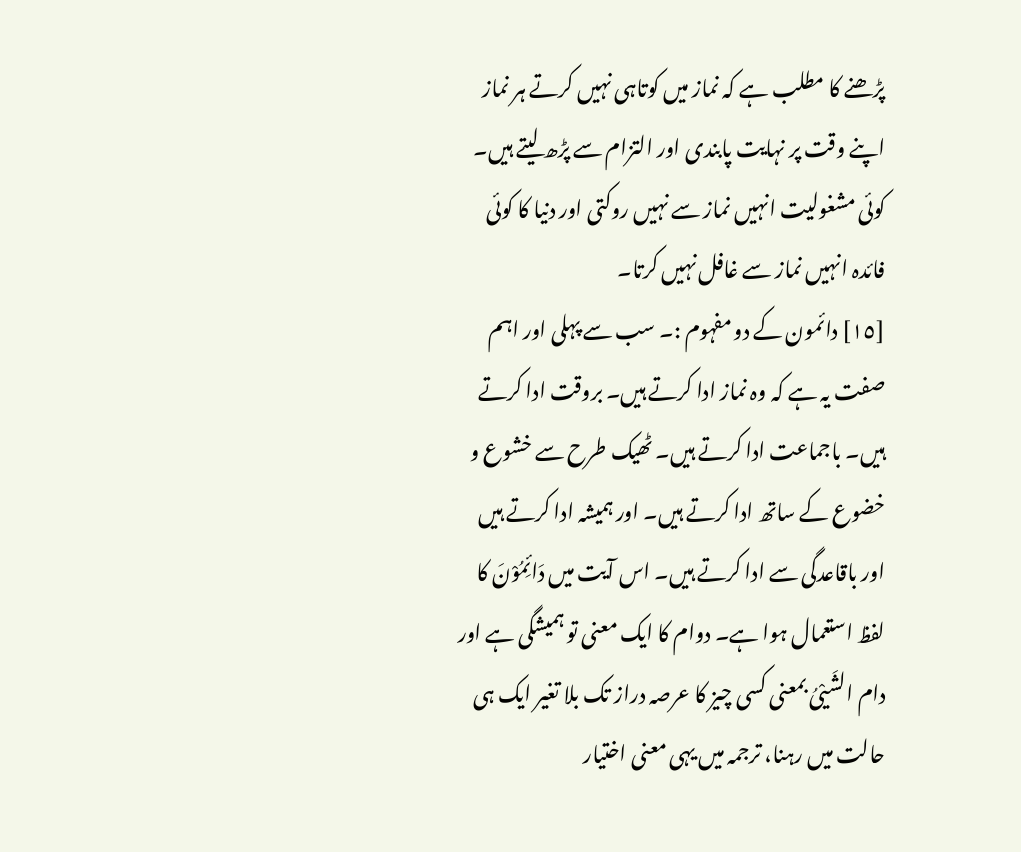پڑھنے کا مطلب ہے کہ نماز میں کوتاہی نہیں کرتے ہر نماز اپنے وقت پر نہایت پابندی اور التزام سے پڑھ لیتے ہیں۔ کوئی مشغولیت انہیں نماز سے نہیں روکتی اور دنیا کا کوئی فائدہ انہیں نماز سے غافل نہیں کرتا۔
[١٥] دائمون کے دو مفہوم :۔ سب سے پہلی اور اہم صفت یہ ہے کہ وہ نماز ادا کرتے ہیں۔ بروقت ادا کرتے ہیں۔ باجماعت ادا کرتے ہیں۔ ٹھیک طرح سے خشوع و خضوع کے ساتھ ادا کرتے ہیں۔ اور ہمیشہ ادا کرتے ہیں اور باقاعدگی سے ادا کرتے ہیں۔ اس آیت میں دَائِمُوْنَ کا لفظ استعمال ہوا ہے۔ دوام کا ایک معنی تو ہمیشگی ہے اور دام الشَیْیُ بمعنی کسی چیز کا عرصہ دراز تک بلا تغیر ایک ہی حالت میں رہنا، ترجمہ میں یہی معنی اختیار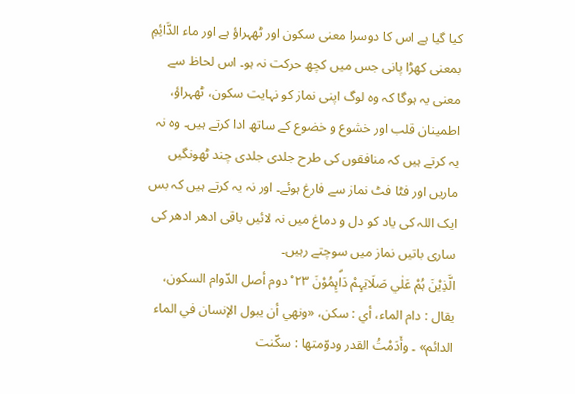کیا گیا ہے اس کا دوسرا معنی سکون اور ٹھہراؤ ہے اور ماء الدَّائِمِ بمعنی کھڑا پانی جس میں کچھ حرکت نہ ہو۔ اس لحاظ سے معنی یہ ہوگا کہ وہ لوگ اپنی نماز کو نہایت سکون، ٹھہراؤ، اطمینان قلب اور خشوع و خضوع کے ساتھ ادا کرتے ہیں۔ وہ نہ یہ کرتے ہیں کہ منافقوں کی طرح جلدی جلدی چند ٹھونگیں ماریں اور فٹا فٹ نماز سے فارغ ہوئے۔ اور نہ یہ کرتے ہیں کہ بس ایک اللہ کی یاد کو دل و دماغ میں نہ لائیں باقی ادھر ادھر کی ساری باتیں نماز میں سوچتے رہیں۔
الَّذِيْنَ ہُمْ عَلٰي صَلَاتِہِمْ دَاۗىِٕمُوْنَ ٢٣ ۠ دوم أصل الدّوام السکون، يقال : دام الماء، أي : سكن، «ونهي أن يبول الإنسان في الماء الدائم» ۔ وأَدَمْتُ القدر ودوّمتها : سكّنت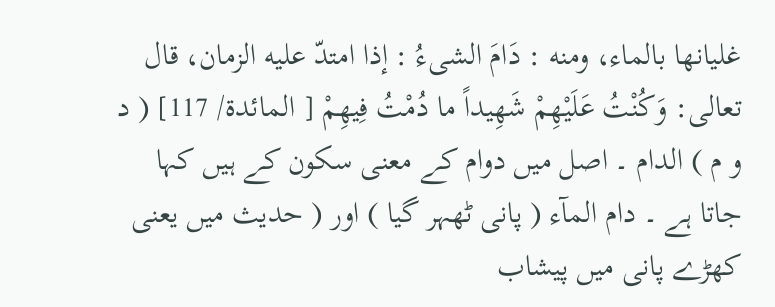غلیانها بالماء، ومنه : دَامَ الشیءُ : إذا امتدّ عليه الزمان، قال تعالی: وَكُنْتُ عَلَيْهِمْ شَهِيداً ما دُمْتُ فِيهِمْ [ المائدة/ 117] ( د و م ) الدام ۔ اصل میں دوام کے معنی سکون کے ہیں کہا جاتا ہے ۔ دام المآء ( پانی ٹھہر گیا ) اور ( حدیث میں یعنی کھڑے پانی میں پیشاب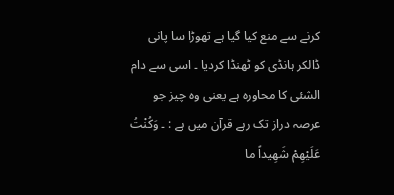کرنے سے منع کیا گیا ہے تھوڑا سا پانی ڈالکر ہانڈی کو ٹھنڈا کردیا ۔ اسی سے دام الشئی کا محاورہ ہے یعنی وہ چیز جو عرصہ دراز تک رہے قرآن میں ہے : ۔ وَكُنْتُ عَلَيْهِمْ شَهِيداً ما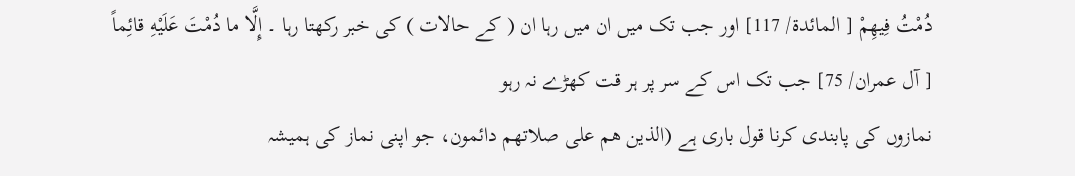دُمْتُ فِيهِمْ [ المائدة/ 117] اور جب تک میں ان میں رہا ان ( کے حالات ) کی خبر رکھتا رہا ۔ إِلَّا ما دُمْتَ عَلَيْهِ قائِماً [ آل عمران/ 75] جب تک اس کے سر پر ہر قت کھڑے نہ رہو
نمازوں کی پابندی کرنا قول باری ہے (الذین ھم علی صلاتھم دائمون، جو اپنی نماز کی ہمیشہ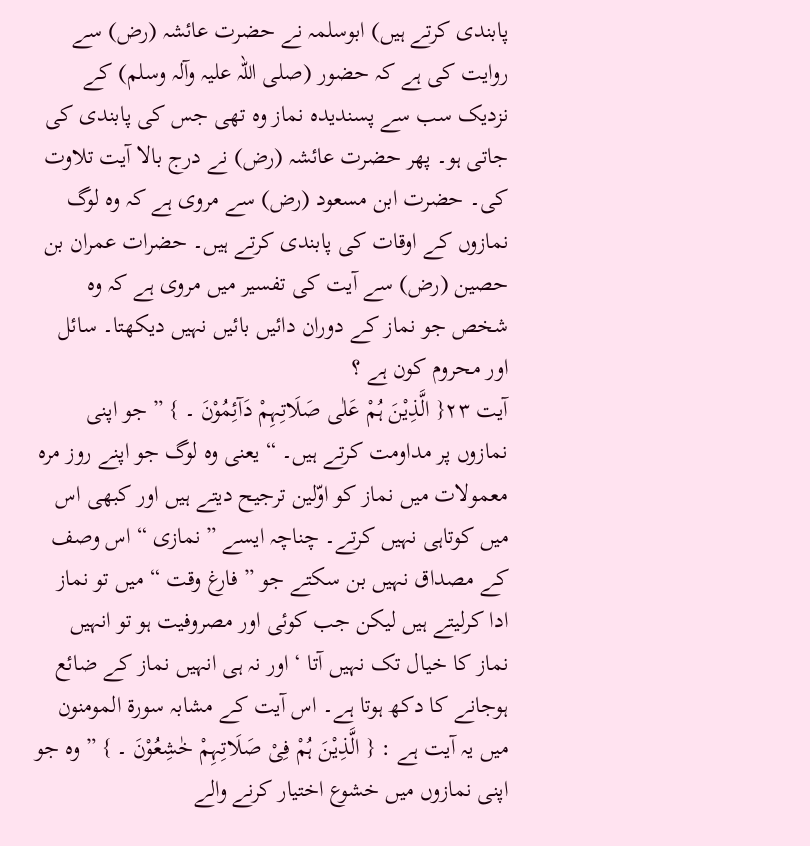پابندی کرتے ہیں) ابوسلمہ نے حضرت عائشہ (رض) سے روایت کی ہے کہ حضور (صلی اللہ علیہ وآلہ وسلم) کے نزدیک سب سے پسندیدہ نماز وہ تھی جس کی پابندی کی جاتی ہو۔ پھر حضرت عائشہ (رض) نے درج بالا آیت تلاوت کی۔ حضرت ابن مسعود (رض) سے مروی ہے کہ وہ لوگ نمازوں کے اوقات کی پابندی کرتے ہیں۔ حضرات عمران بن حصین (رض) سے آیت کی تفسیر میں مروی ہے کہ وہ شخص جو نماز کے دوران دائیں بائیں نہیں دیکھتا۔ سائل اور محروم کون ہے ؟
آیت ٢٣{ الَّذِیْنَ ہُمْ عَلٰی صَلَاتِہِمْ دَآئِمُوْنَ ۔ } ” جو اپنی نمازوں پر مداومت کرتے ہیں۔ “ یعنی وہ لوگ جو اپنے روز مرہ معمولات میں نماز کو اوّلین ترجیح دیتے ہیں اور کبھی اس میں کوتاہی نہیں کرتے۔ چناچہ ایسے ” نمازی “ اس وصف کے مصداق نہیں بن سکتے جو ” فارغ وقت “ میں تو نماز ادا کرلیتے ہیں لیکن جب کوئی اور مصروفیت ہو تو انہیں نماز کا خیال تک نہیں آتا ‘ اور نہ ہی انہیں نماز کے ضائع ہوجانے کا دکھ ہوتا ہے۔ اس آیت کے مشابہ سورة المومنون میں یہ آیت ہے : { الَّذِیْنَ ہُمْ فِیْ صَلَاتِہِمْ خٰشِعُوْنَ ۔ } ” وہ جو اپنی نمازوں میں خشوع اختیار کرنے والے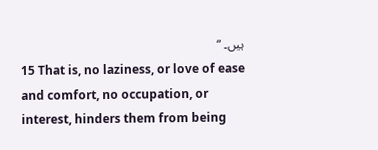ہیں۔ “
15 That is, no laziness, or love of ease and comfort, no occupation, or interest, hinders them from being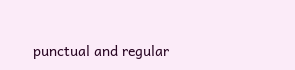punctual and regular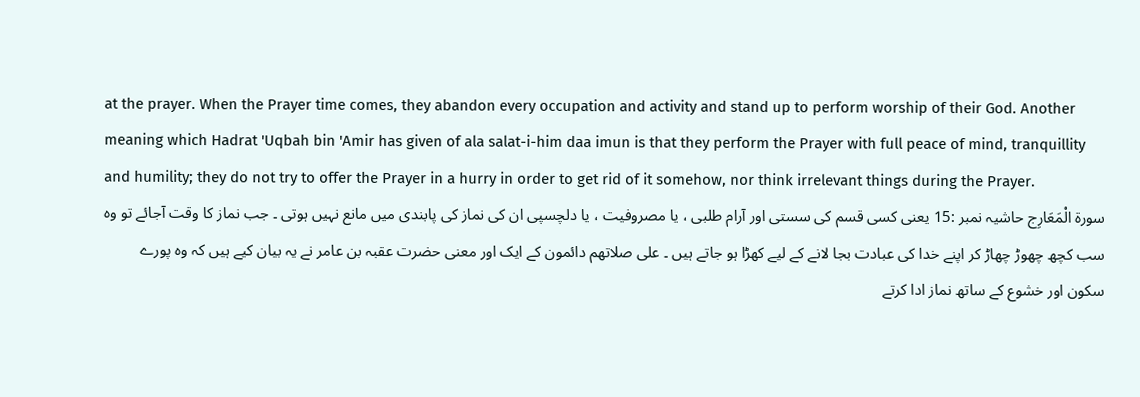at the prayer. When the Prayer time comes, they abandon every occupation and activity and stand up to perform worship of their God. Another meaning which Hadrat 'Uqbah bin 'Amir has given of ala salat-i-him daa imun is that they perform the Prayer with full peace of mind, tranquillity and humility; they do not try to offer the Prayer in a hurry in order to get rid of it somehow, nor think irrelevant things during the Prayer.
سورة الْمَعَارِج حاشیہ نمبر :15 یعنی کسی قسم کی سستی اور آرام طلبی ، یا مصروفیت ، یا دلچسپی ان کی نماز کی پابندی میں مانع نہیں ہوتی ۔ جب نماز کا وقت آجائے تو وہ سب کچھ چھوڑ چھاڑ کر اپنے خدا کی عبادت بجا لانے کے لیے کھڑا ہو جاتے ہیں ۔ علی صلاتھم دائمون کے ایک اور معنی حضرت عقبہ بن عامر نے یہ بیان کیے ہیں کہ وہ پورے سکون اور خشوع کے ساتھ نماز ادا کرتے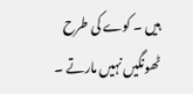ہیں ۔ کوے کی طرح ٹھونگیں نہیں مارتے ۔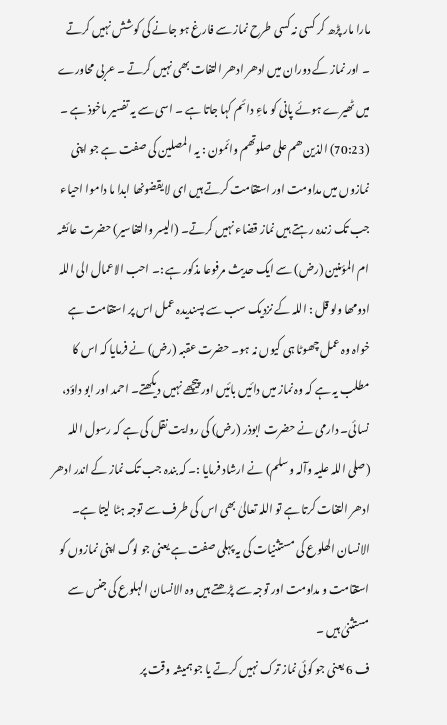مارا مار پڑھ کر کسی نہ کسی طرح نماز سے فارغ ہو جانے کی کوشش نہیں کرتے ۔ اور نماز کے دوران میں ادھر ادھر التفات بھی نہیں کرتے ۔ عربی محاورے میں ٹھیرے ہوئے پانی کو ماءِ دائم کہا جاتا ہے ۔ اسی سے یہ تفسیر ماخوذ ہے ۔
(70:23) الذین ھم علی صلوتھم وائمون : یہ المصلین کی صفت ہے جو اپنی نمازوں میں مداومت اور استقامت کرتے ہیں ای لا یقضونھا ابدا ما داموا احیاء جب تک زندہ رہتے ہیں نماز قضاء نہیں کرتے۔ (الیسر والتفاسیر) حضرت عائشہ ام المؤمنین (رض) سے ایک حدیث مرفوعا مذکور ہے :۔ احب الاعمال الی اللہ ادومھا ولو قل : اللہ کے نزدیک سب سے پسندیدہ عمل اس پر استقامت ہے خواہ وہ عمل چھوٹا ہی کیوں نہ ہو۔ حضرت عقبہ (رض) نے فرمایا کہ اس کا مطلب یہ ہے کہ وہ نماز میں دائیں بائیں اور پیچھے نہیں دیکھتے۔ احمد اور ابو داؤد، نسائی۔ دارمی نے حضرت ابوذر (رض) کی روایت نقل کی ہے کہ رسول اللہ (صلی اللہ علیہ وآلہ وسلم) نے ارشاد فرمایا :۔ کہ بندہ جب تک نماز کے اندر ادھر ادھر التفات کرتا ہے تو اللہ تعالیٰ بھی اس کی طرف سے توجہ ہٹا لیتا ہے۔ الانسان الھلوع کی مستثنیات کی یہ پہلی صفت ہے یعنی جو لوگ اپنی نمازوں کو استقامت و مداومت اور توجہ سے پڑھتے ہیں وہ الانسان الہلوع کی جنس سے مستثنیٰ ہیں ۔
ف 6 یعنی جو کوئی نماز ترک نہیں کرتے یا جو ہمیشہ وقت پر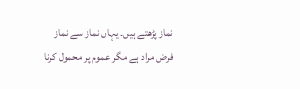نماز پڑھتے ہیں۔ یہاں نماز سے نماز فرض مراد ہے مگر عموم پر محمول کرنا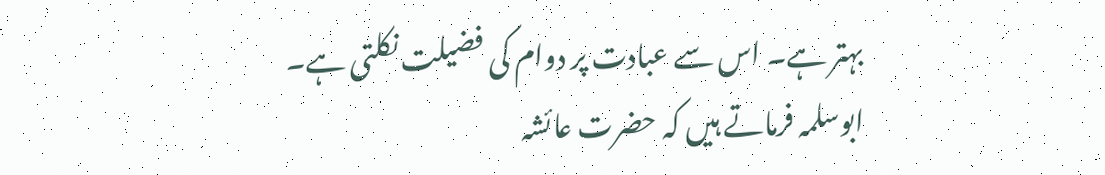بہتر ہے۔ اس سے عبادت پر دوام کی فضیلت نکلتی ہے۔ ابوسلمہ فرماتے ہیں کہ حضرت عائشہ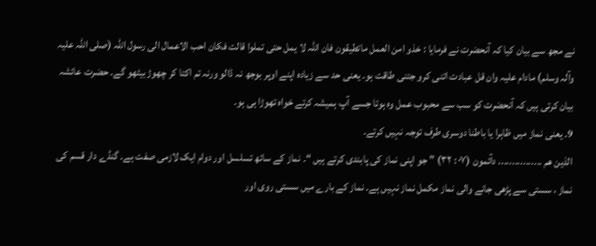نے مجھ سے بیان کیا کہ آنحضرت نے فرمایا : خذو امن العمل ماتطیقون فان اللہ لا یمل حتی تملوا قالت فکان احب الاعمال الی رسول اللہ (صلی اللہ علیہ وآلہ وسلم) مادام علیہ وان قل عبادت اتنی کرو جتنی طاقت ہو۔ یعنی حد سے زیادہ اپنے اوپر بوجھ نہ ڈالو ورنہ تم اکتا کر چھوڑ بیٹھو گے۔ حضرت عائشہ بیان کرتی ہیں کہ آنحضرت کو سب سے محبوب عمل وہ ہوتا جسے آپ ہمیشہ کرتے خواہ تھوڑا ہی ہو۔
9۔ یعنی نماز میں ظاہرا یا باطنا دوسری طرف توجہ نہیں کرتے۔
الذین ھم ................ دآئمون (٠٧ : ٣٢) ” جو اپنی نماز کی پابندی کرتے ہیں “۔ نماز کے ساتھ تسلسل اور دوام ایک لازمی صفت ہے۔ گنڈے دار قسم کی نماز ، سستی سے پڑھی جانے والی نماز مکمل نماز نہیں ہے۔ نماز کے بارے میں سستی روی اور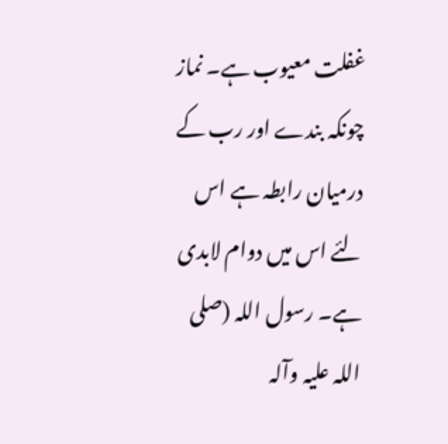غفلت معیوب ہے۔ نماز چونکہ بندے اور رب کے درمیان رابطہ ہے اس لئے اس میں دوام لابدی ہے۔ رسول اللہ (صلی اللہ علیہ وآلہ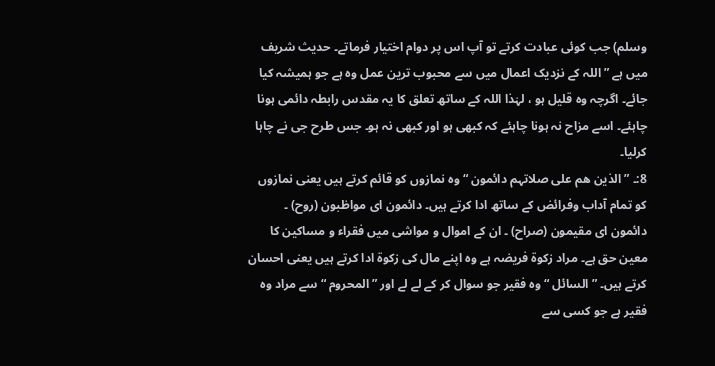وسلم) جب کوئی عبادت کرتے تو آپ اس پر دوام اختیار فرماتے۔ حدیث شریف میں ہے ” اللہ کے نزدیک اعمال میں سے محبوب ترین عمل وہ ہے جو ہمیشہ کیا جائے۔ اگرچہ وہ قلیل ہو ، لہٰذا اللہ کے ساتھ تعلق کا یہ مقدس رابطہ دائمی ہونا چاہئے۔ اسے مزاح نہ ہونا چاہئے کہ کبھی ہو اور کبھی نہ ہو۔ جس طرح جی نے چاہا کرلیا۔
8:۔ ” الذین ھم علی صلاتہم دائمون “ وہ نمازوں کو قائم کرتے ہیں یعنی نمازوں کو تمام آداب وفرائض کے ساتھ ادا کرتے ہیں۔ دائمون ای مواظبون (روح) ۔ دائمون ای مقیمون (صراح) ۔ ان کے اموال و مواشی میں فقراء و مساکین کا معین حق ہے۔ مراد زکوۃ فریضہ ہے وہ اپنے مال کی زکوۃ ادا کرتے ہیں یعنی احسان کرتے ہیں۔ ” السائل “ وہ فقیر جو سوال کر کے لے لے اور ” المحروم “ سے مراد وہ فقیر ہے جو کسی سے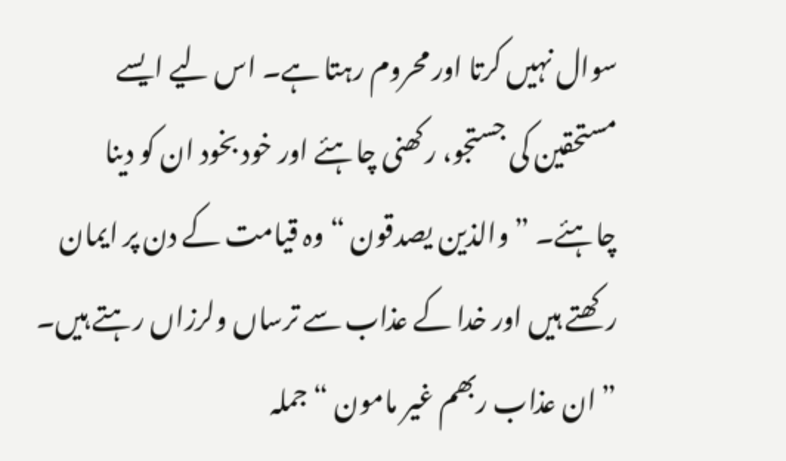سوال نہیں کرتا اور محروم رہتا ہے۔ اس لیے ایسے مستحقین کی جستجو، رکھنی چاہئے اور خود بخود ان کو دینا چاہئے۔ ” والذین یصدقون “ وہ قیامت کے دن پر ایمان رکھتے ہیں اور خدا کے عذاب سے ترساں ولرزاں رہتے ہیں۔ ” ان عذاب ربھم غیر مامون “ جملہ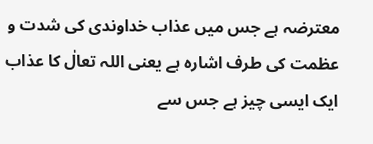معترضہ ہے جس میں عذاب خداوندی کی شدت و عظمت کی طرف اشارہ ہے یعنی اللہ تعالٰ کا عذاب ایک ایسی چیز ہے جس سے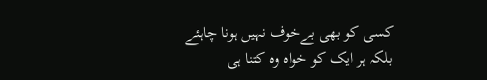کسی کو بھی بےخوف نہیں ہونا چاہئے بلکہ ہر ایک کو خواہ وہ کتنا ہی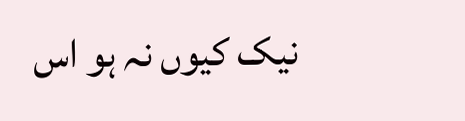نیک کیوں نہ ہو اس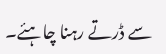سے ڈرتے رہنا چاہئے۔